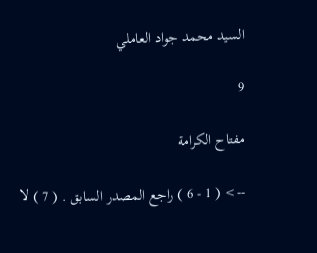السيد محمد جواد العاملي

9

مفتاح الكرامة

--> ( 1 - 6 ) راجع المصدر السابق . ( 7 ) لا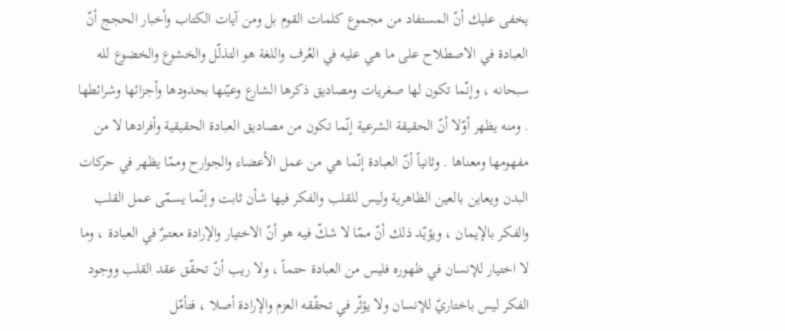يخفى عليك أنّ المستفاد من مجموع كلمات القوم بل ومن آيات الكتاب وأخبار الحجج أنّ العبادة في الاصطلاح على ما هي عليه في العُرف واللغة هو التذلّل والخشوع والخضوع لله سبحانه ، وإنّما تكون لها صغريات ومصاديق ذكرها الشارع وعيّنها بحدودها وأجزائها وشرائطها . ومنه يظهر أوّلا أنّ الحقيقة الشرعية إنّما تكون من مصاديق العبادة الحقيقية وأفرادها لا من مفهومها ومعناها . وثانياً أنّ العبادة إنّما هي من عمل الأعضاء والجوارح وممّا يظهر في حركات البدن ويعاين بالعين الظاهرية وليس للقلب والفكر فيها شأن ثابت وإنّما يسمّى عمل القلب والفكر بالإيمان ، ويؤيّد ذلك أنّ ممّا لا شكّ فيه هو أنّ الاختيار والإرادة معتبرٌ في العبادة ، وما لا اختيار للإنسان في ظهوره فليس من العبادة حتماً ، ولا ريب أنّ تحقّق عقد القلب ووجود الفكر ليس باختاريّ للإنسان ولا يؤثّر في تحقّقه العزم والإرادة أصلا ، فتأمّل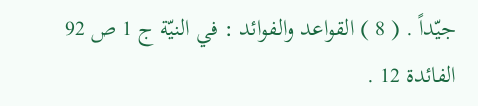جيّداً . ( 8 ) القواعد والفوائد : في النيّة ج 1 ص 92 الفائدة 12 .